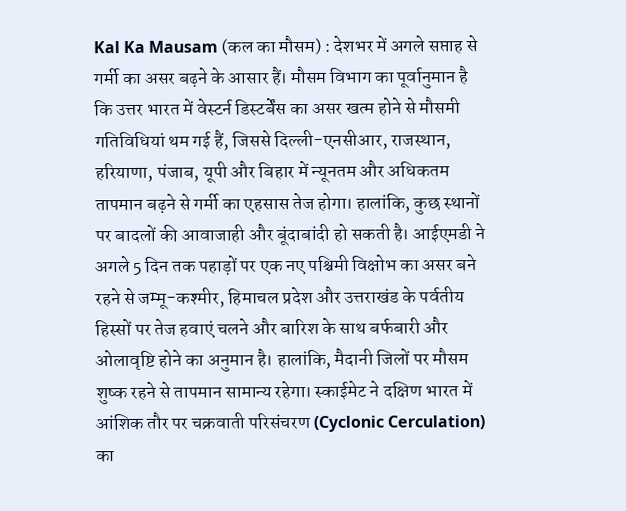Kal Ka Mausam (कल का मौसम) : देशभर में अगले सप्ताह से गर्मी का असर बढ़ने के आसार हैं। मौसम विभाग का पूर्वानुमान है कि उत्तर भारत में वेस्टर्न डिस्टर्बेंस का असर खत्म होने से मौसमी गतिविधियां थम गई हैं, जिससे दिल्ली-एनसीआर, राजस्थान, हरियाणा, पंजाब, यूपी और बिहार में न्यूनतम और अधिकतम तापमान बढ़ने से गर्मी का एहसास तेज होगा। हालांकि, कुछ स्थानों पर बादलों की आवाजाही और बूंदाबांदी हो सकती है। आईएमडी ने अगले 5 दिन तक पहाड़ों पर एक नए पश्चिमी विक्षोभ का असर बने रहने से जम्मू-कश्मीर, हिमाचल प्रदेश और उत्तराखंड के पर्वतीय हिस्सों पर तेज हवाएं चलने और बारिश के साथ बर्फबारी और ओलावृष्टि होने का अनुमान है। हालांकि, मैदानी जिलों पर मौसम शुष्क रहने से तापमान सामान्य रहेगा। स्काईमेट ने दक्षिण भारत में आंशिक तौर पर चक्रवाती परिसंचरण (Cyclonic Cerculation) का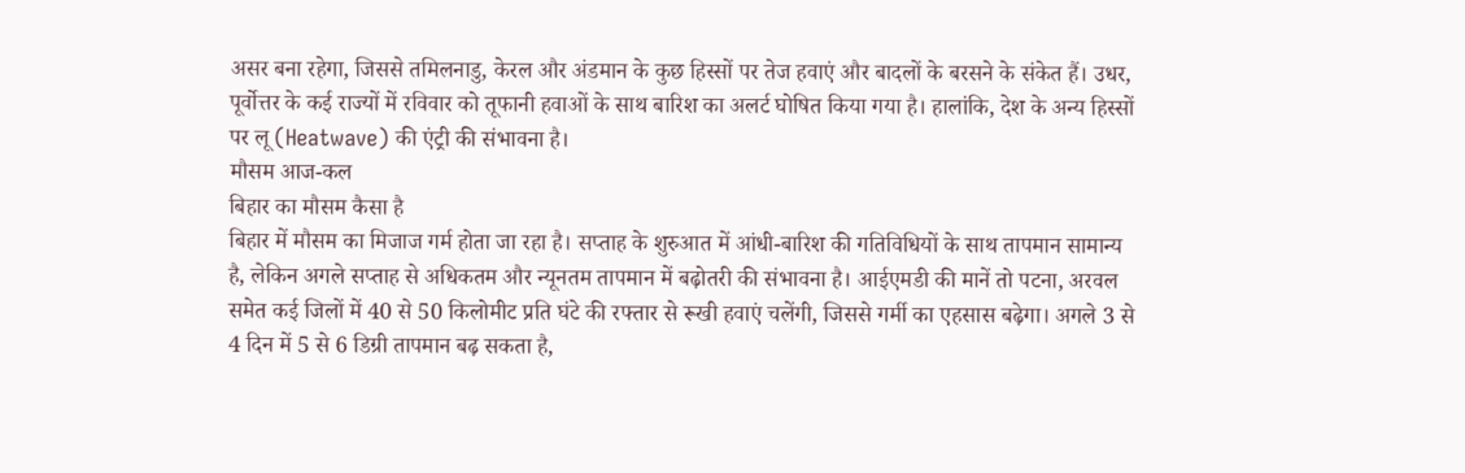असर बना रहेगा, जिससे तमिलनाडु, केरल और अंडमान के कुछ हिस्सों पर तेज हवाएं और बादलों के बरसने के संकेत हैं। उधर, पूर्वोत्तर के कई राज्यों में रविवार को तूफानी हवाओं के साथ बारिश का अलर्ट घोषित किया गया है। हालांकि, देश के अन्य हिस्सों पर लू (Heatwave) की एंट्री की संभावना है।
मौसम आज-कल
बिहार का मौसम कैसा है
बिहार में मौसम का मिजाज गर्म होता जा रहा है। सप्ताह के शुरुआत में आंधी-बारिश की गतिविधियों के साथ तापमान सामान्य है, लेकिन अगले सप्ताह से अधिकतम और न्यूनतम तापमान में बढ़ोतरी की संभावना है। आईएमडी की मानें तो पटना, अरवल समेत कई जिलों में 40 से 50 किलोमीट प्रति घंटे की रफ्तार से रूखी हवाएं चलेंगी, जिससे गर्मी का एहसास बढ़ेगा। अगले 3 से 4 दिन में 5 से 6 डिग्री तापमान बढ़ सकता है,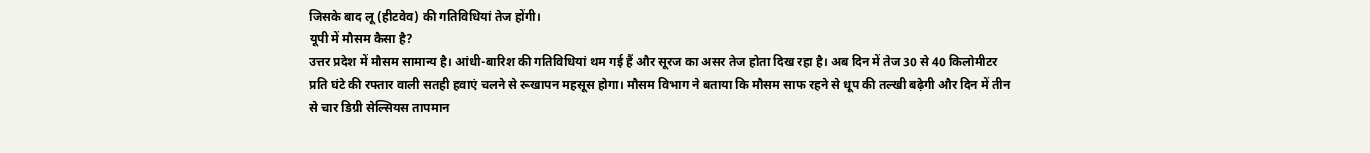जिसके बाद लू (हीटवेव) की गतिविधियां तेज होंगी।
यूपी में मौसम कैसा है?
उत्तर प्रदेश में मौसम सामान्य है। आंधी-बारिश की गतिविधियां थम गई हैं और सूरज का असर तेज होता दिख रहा है। अब दिन में तेज 30 से 40 किलोमीटर प्रति घंटे की रफ्तार वाली सतही हवाएं चलने से रूखापन महसूस होगा। मौसम विभाग ने बताया कि मौसम साफ रहने से धूप की तल्खी बढ़ेगी और दिन में तीन से चार डिग्री सेल्सियस तापमान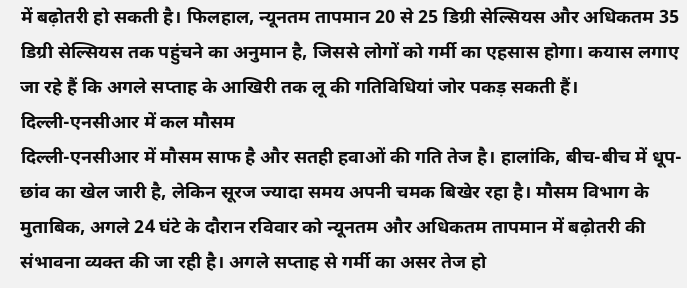में बढ़ोतरी हो सकती है। फिलहाल, न्यूनतम तापमान 20 से 25 डिग्री सेल्सियस और अधिकतम 35 डिग्री सेल्सियस तक पहुंचने का अनुमान है, जिससे लोगों को गर्मी का एहसास होगा। कयास लगाए जा रहे हैं कि अगले सप्ताह के आखिरी तक लू की गतिविधियां जोर पकड़ सकती हैं।
दिल्ली-एनसीआर में कल मौसम
दिल्ली-एनसीआर में मौसम साफ है और सतही हवाओं की गति तेज है। हालांकि, बीच-बीच में धूप-छांव का खेल जारी है, लेकिन सूरज ज्यादा समय अपनी चमक बिखेर रहा है। मौसम विभाग के मुताबिक, अगले 24 घंटे के दौरान रविवार को न्यूनतम और अधिकतम तापमान में बढ़ोतरी की संभावना व्यक्त की जा रही है। अगले सप्ताह से गर्मी का असर तेज हो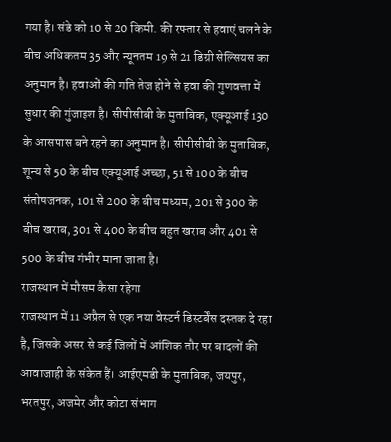गया है। संडे को 10 से 20 किमी. की रफ्तार से हवाएं चलने के बीच अधिकतम 35 और न्यूनतम 19 से 21 डिग्री सेल्सियस का अनुमान है। हवाओं की गति तेज होने से हवा की गुणवत्ता में सुधार की गुंजाइश है। सीपीसीबी के मुताबिक, एक्यूआई 130 के आसपास बने रहने का अनुमान है। सीपीसीबी के मुताबिक, शून्य से 50 के बीच एक्यूआई अच्छा, 51 से 100 के बीच संतोषजनक, 101 से 200 के बीच मध्यम, 201 से 300 के बीच खराब, 301 से 400 के बीच बहुत खराब और 401 से 500 के बीच गंभीर माना जाता है।
राजस्थान में मौसम कैसा रहेगा
राजस्थान में 11 अप्रैल से एक नया वेस्टर्न डिस्टर्बेंस दस्तक दे रहा है, जिसके असर से कई जिलों में आंशिक तौर पर बादलों की आवाजाही के संकेत हैं। आईएमडी के मुताबिक, जयपुर, भरतपुर, अजमेर और कोटा संभाग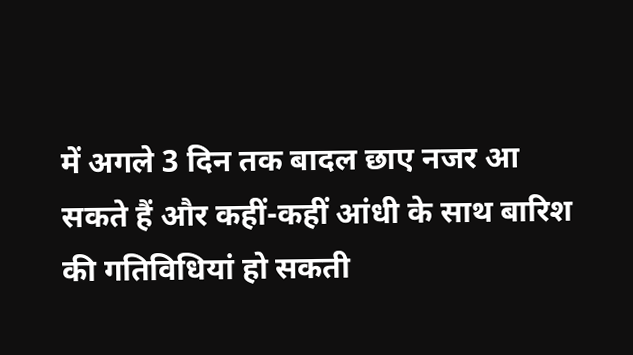में अगले 3 दिन तक बादल छाए नजर आ सकते हैं और कहीं-कहीं आंधी के साथ बारिश की गतिविधियां हो सकती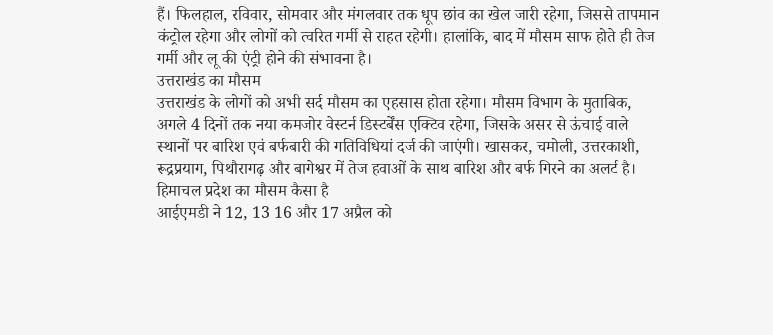हैं। फिलहाल, रविवार, सोमवार और मंगलवार तक धूप छांव का खेल जारी रहेगा, जिससे तापमान कंट्रोल रहेगा और लोगों को त्वरित गर्मी से राहत रहेगी। हालांकि, बाद में मौसम साफ होते ही तेज गर्मी और लू की एंट्री होने की संभावना है।
उत्तराखंड का मौसम
उत्तराखंड के लोगों को अभी सर्द मौसम का एहसास होता रहेगा। मौसम विभाग के मुताबिक, अगले 4 दिनों तक नया कमजोर वेस्टर्न डिस्टर्बेंस एक्टिव रहेगा, जिसके असर से ऊंचाई वाले स्थानों पर बारिश एवं बर्फबारी की गतिविधियां दर्ज की जाएंगी। खासकर, चमोली, उत्तरकाशी, रूद्रप्रयाग, पिथौरागढ़ और बागेश्वर में तेज हवाओं के साथ बारिश और बर्फ गिरने का अलर्ट है।
हिमाचल प्रदेश का मौसम कैसा है
आईएमडी ने 12, 13 16 और 17 अप्रैल को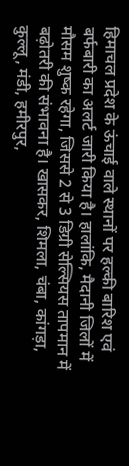हिमाचल प्रदेश के ऊंचाई वाले स्थानों पर हल्की बारिश एवं बर्फबारी का अलर्ट जारी किया है। हालांकि, मैदानी जिलों में मौसम शुष्क रहेगा, जिससे 2 से 3 डिग्री सेल्सियस तापमान में बढ़ोतरी की संभावना है। खासकर, शिमला, चंबा, कांगड़ा, कुल्लू, मंडी, हमीरपुर,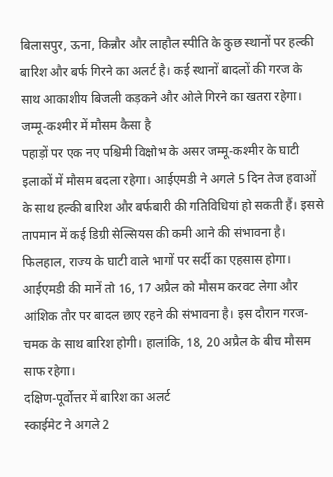बिलासपुर, ऊना, किन्नौर और लाहौल स्पीति के कुछ स्थानों पर हल्की बारिश और बर्फ गिरने का अलर्ट है। कई स्थानों बादलों की गरज के साथ आकाशीय बिजली कड़कने और ओले गिरने का खतरा रहेगा।
जम्मू-कश्मीर में मौसम कैसा है
पहाड़ों पर एक नए पश्चिमी विक्षोभ के असर जम्मू-कश्मीर के घाटी इलाकों में मौसम बदला रहेगा। आईएमडी ने अगले 5 दिन तेज हवाओं के साथ हल्की बारिश और बर्फबारी की गतिविधियां हो सकती हैं। इससे तापमान में कई डिग्री सेल्सियस की कमी आने की संभावना है। फिलहाल, राज्य के घाटी वाले भागों पर सर्दी का एहसास होगा। आईएमडी की मानें तो 16, 17 अप्रैल को मौसम करवट लेगा और आंशिक तौर पर बादल छाए रहने की संभावना है। इस दौरान गरज-चमक के साथ बारिश होगी। हालांकि, 18, 20 अप्रैल के बीच मौसम साफ रहेगा।
दक्षिण-पूर्वोत्तर में बारिश का अलर्ट
स्काईमेट ने अगले 2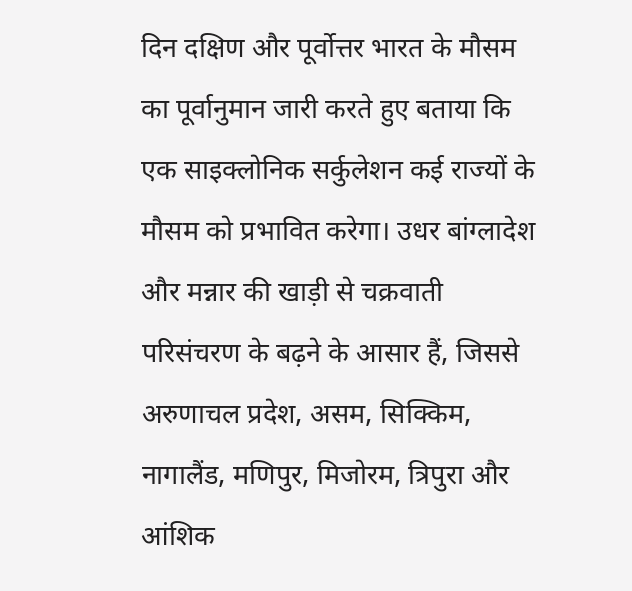दिन दक्षिण और पूर्वोत्तर भारत के मौसम का पूर्वानुमान जारी करते हुए बताया कि एक साइक्लोनिक सर्कुलेशन कई राज्यों के मौसम को प्रभावित करेगा। उधर बांग्लादेश और मन्नार की खाड़ी से चक्रवाती परिसंचरण के बढ़ने के आसार हैं, जिससे अरुणाचल प्रदेश, असम, सिक्किम, नागालैंड, मणिपुर, मिजोरम, त्रिपुरा और आंशिक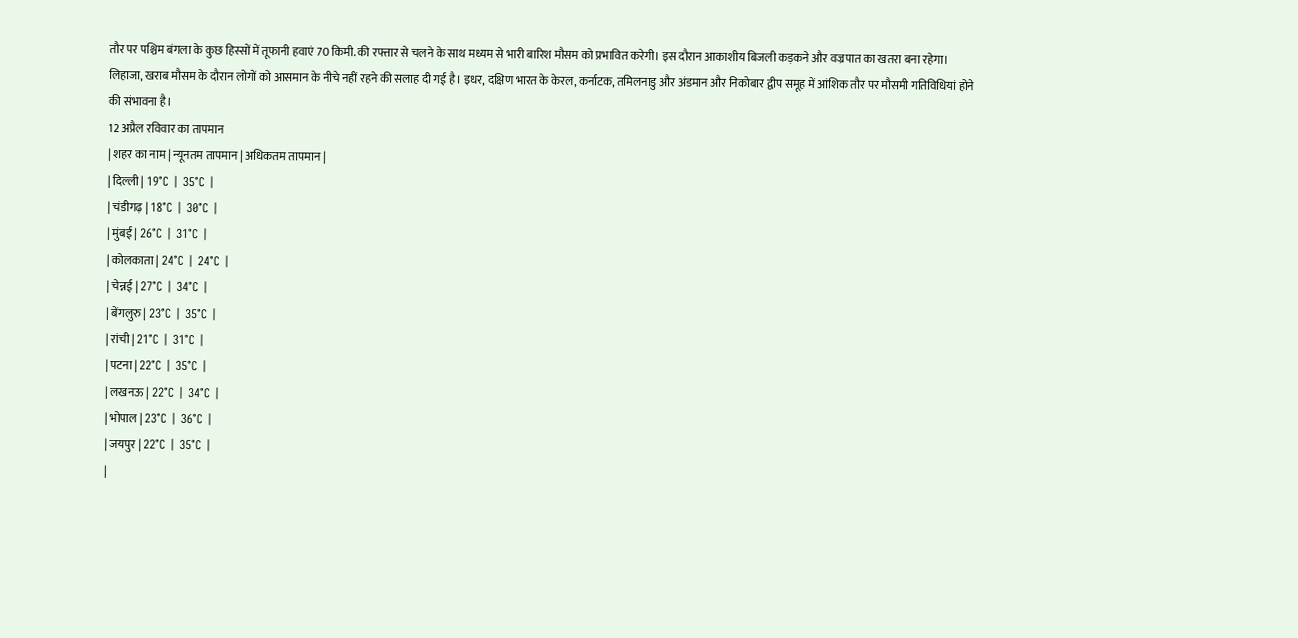तौर पर पश्चिम बंगला के कुछ हिस्सों में तूफानी हवाएं 70 किमी. की रफ्तार से चलने के साथ मध्यम से भारी बारिश मौसम को प्रभावित करेगी। इस दौरान आकाशीय बिजली कड़कने और वज्रपात का खतरा बना रहेगा। लिहाजा, खराब मौसम के दौरान लोगों को आसमान के नीचे नहीं रहने की सलाह दी गई है। इधर, दक्षिण भारत के केरल, कर्नाटक, तमिलनाडु और अंडमान और निकोबार द्वीप समूह में आंशिक तौर पर मौसमी गतिविधियां होने की संभावना है।
12 अप्रैल रविवार का तापमान
| शहर का नाम | न्यूनतम तापमान | अधिकतम तापमान |
| दिल्ली | 19°C | 35°C |
| चंडीगढ़ | 18°C | 30°C |
| मुंबई | 26°C | 31°C |
| कोलकाता | 24°C | 24°C |
| चेन्नई | 27°C | 34°C |
| बेंगलुरु | 23°C | 35°C |
| रांची | 21°C | 31°C |
| पटना | 22°C | 35°C |
| लखनऊ | 22°C | 34°C |
| भोपाल | 23°C | 36°C |
| जयपुर | 22°C | 35°C |
|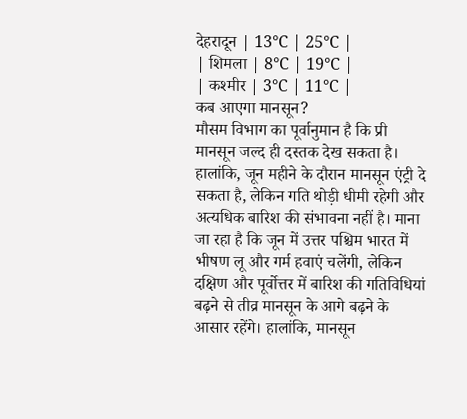देहरादून | 13°C | 25°C |
| शिमला | 8°C | 19°C |
| कश्मीर | 3°C | 11°C |
कब आएगा मानसून?
मौसम विभाग का पूर्वानुमान है कि प्री मानसून जल्द ही दस्तक देख सकता है। हालांकि, जून महीने के दौरान मानसून एंट्री दे सकता है, लेकिन गति थोड़ी धीमी रहेगी और अत्यधिक बारिश की संभावना नहीं है। माना जा रहा है कि जून में उत्तर पश्चिम भारत में भीषण लू और गर्म हवाएं चलेंगी, लेकिन दक्षिण और पूर्वोत्तर में बारिश की गतिविधियां बढ़ने से तीव्र मानसून के आगे बढ़ने के आसार रहेंगे। हालांकि, मानसून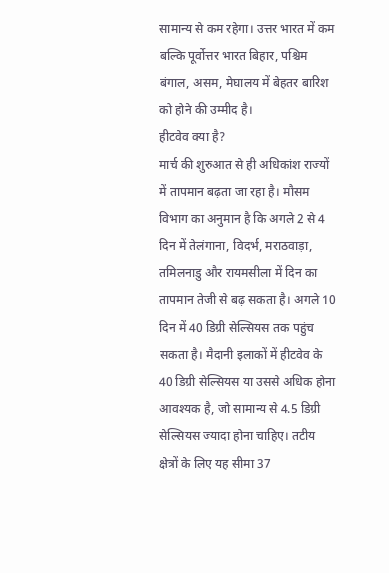सामान्य से कम रहेगा। उत्तर भारत में कम बल्कि पूर्वोत्तर भारत बिहार, पश्चिम बंगाल, असम, मेघालय में बेहतर बारिश को होने की उम्मीद है।
हीटवेव क्या है?
मार्च की शुरुआत से ही अधिकांश राज्यों में तापमान बढ़ता जा रहा है। मौसम विभाग का अनुमान है कि अगले 2 से 4 दिन में तेलंगाना, विदर्भ, मराठवाड़ा, तमिलनाडु और रायमसीला में दिन का तापमान तेजी से बढ़ सकता है। अगले 10 दिन में 40 डिग्री सेल्सियस तक पहुंच सकता है। मैदानी इलाकों में हीटवेव के 40 डिग्री सेल्सियस या उससे अधिक होना आवश्यक है, जो सामान्य से 4.5 डिग्री सेल्सियस ज्यादा होना चाहिए। तटीय क्षेत्रों के लिए यह सीमा 37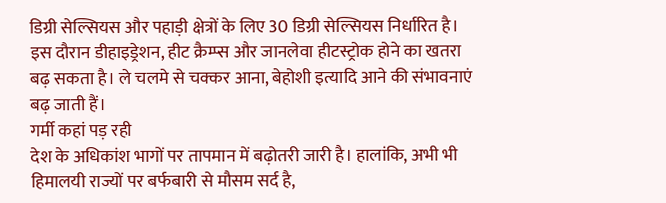डिग्री सेल्सियस और पहाड़ी क्षेत्रों के लिए 30 डिग्री सेल्सियस निर्धारित है। इस दौरान डीहाइड्रेशन, हीट क्रैम्प्स और जानलेवा हीटस्ट्रोक होने का खतरा बढ़ सकता है। ले चलमे से चक्कर आना, बेहोशी इत्यादि आने की संभावनाएं बढ़ जाती हैं।
गर्मी कहां पड़ रही
देश के अधिकांश भागों पर तापमान में बढ़ोतरी जारी है। हालांकि, अभी भी हिमालयी राज्यों पर बर्फबारी से मौसम सर्द है,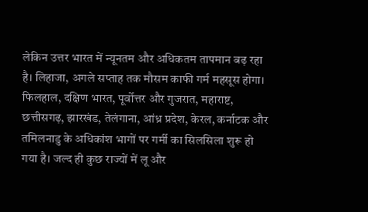लेकिन उत्तर भारत में न्यूनतम और अधिकतम तापमान बढ़ रहा है। लिहाजा, अगले सप्ताह तक मौसम काफी गर्म महसूस होगा। फिलहाल, दक्षिण भारत, पूर्वोत्तर और गुजरात, महाराष्ट, छत्तीसगढ़, झारखंड, तेलंगाना, आंध्र प्रदेश, केरल, कर्नाटक और तमिलनाडु के अधिकांश भागों पर गर्मी का सिलसिला शुरू हो गया है। जल्द ही कुछ राज्यों में लू और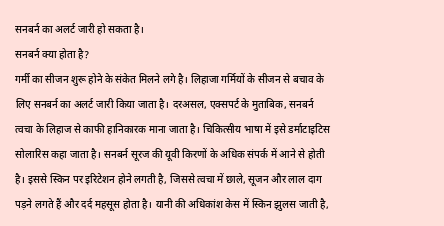सनबर्न का अलर्ट जारी हो सकता है।
सनबर्न क्या होता है?
गर्मी का सीजन शुरू होने के संकेत मिलने लगे है। लिहाजा गर्मियों के सीजन से बचाव के लिए सनबर्न का अलर्ट जारी किया जाता है। दरअसल, एक्सपर्ट के मुताबिक, सनबर्न त्वचा के लिहाज से काफी हानिकारक माना जाता है। चिकित्सीय भाषा में इसे डर्माटाइटिस सोलारिस कहा जाता है। सनबर्न सूरज की यूवी किरणों के अधिक संपर्क में आने से होती है। इससे स्किन पर इरिटेशन होने लगती है, जिससे त्वचा में छाले, सूजन और लाल दाग पड़ने लगते हैं और दर्द महसूस होता है। यानी की अधिकांश केस में स्किन झुलस जाती है,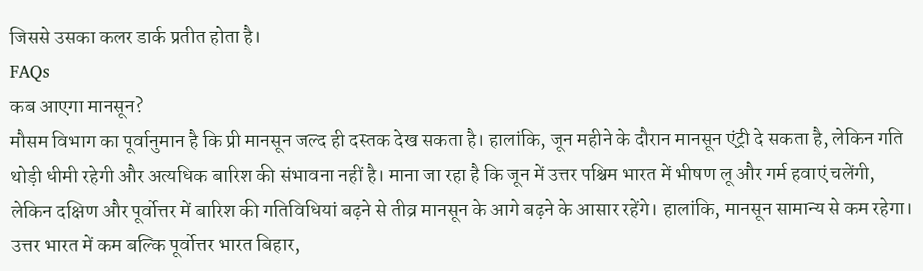जिससे उसका कलर डार्क प्रतीत होता है।
FAQs
कब आएगा मानसून?
मौसम विभाग का पूर्वानुमान है कि प्री मानसून जल्द ही दस्तक देख सकता है। हालांकि, जून महीने के दौरान मानसून एंट्री दे सकता है, लेकिन गति थोड़ी धीमी रहेगी और अत्यधिक बारिश की संभावना नहीं है। माना जा रहा है कि जून में उत्तर पश्चिम भारत में भीषण लू और गर्म हवाएं चलेंगी, लेकिन दक्षिण और पूर्वोत्तर में बारिश की गतिविधियां बढ़ने से तीव्र मानसून के आगे बढ़ने के आसार रहेंगे। हालांकि, मानसून सामान्य से कम रहेगा। उत्तर भारत में कम बल्कि पूर्वोत्तर भारत बिहार,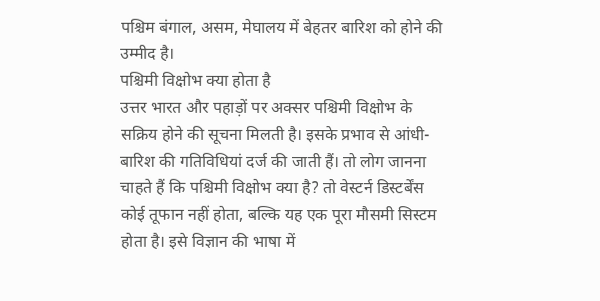पश्चिम बंगाल, असम, मेघालय में बेहतर बारिश को होने की उम्मीद है।
पश्चिमी विक्षोभ क्या होता है
उत्तर भारत और पहाड़ों पर अक्सर पश्चिमी विक्षोभ के सक्रिय होने की सूचना मिलती है। इसके प्रभाव से आंधी-बारिश की गतिविधियां दर्ज की जाती हैं। तो लोग जानना चाहते हैं कि पश्चिमी विक्षोभ क्या है? तो वेस्टर्न डिस्टर्बेंस कोई तूफान नहीं होता, बल्कि यह एक पूरा मौसमी सिस्टम होता है। इसे विज्ञान की भाषा में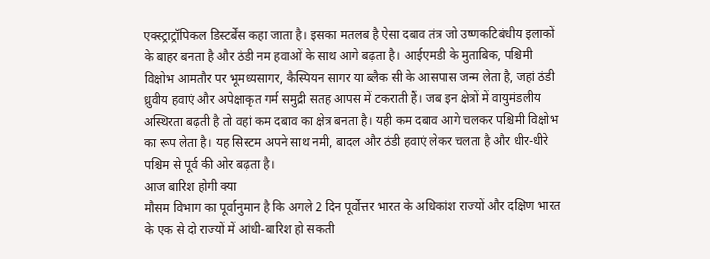एक्स्ट्राट्रॉपिकल डिस्टर्बेंस कहा जाता है। इसका मतलब है ऐसा दबाव तंत्र जो उष्णकटिबंधीय इलाकों के बाहर बनता है और ठंडी नम हवाओं के साथ आगे बढ़ता है। आईएमडी के मुताबिक, पश्चिमी विक्षोभ आमतौर पर भूमध्यसागर, कैस्पियन सागर या ब्लैक सी के आसपास जन्म लेता है, जहां ठंडी ध्रुवीय हवाएं और अपेक्षाकृत गर्म समुद्री सतह आपस में टकराती हैं। जब इन क्षेत्रों में वायुमंडलीय अस्थिरता बढ़ती है तो वहां कम दबाव का क्षेत्र बनता है। यही कम दबाव आगे चलकर पश्चिमी विक्षोभ का रूप लेता है। यह सिस्टम अपने साथ नमी, बादल और ठंडी हवाएं लेकर चलता है और धीर-धीरे पश्चिम से पूर्व की ओर बढ़ता है।
आज बारिश होगी क्या
मौसम विभाग का पूर्वानुमान है कि अगले 2 दिन पूर्वोत्तर भारत के अधिकांश राज्यों और दक्षिण भारत के एक से दो राज्यों में आंधी-बारिश हो सकती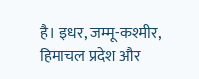है। इधर, जम्मू-कश्मीर, हिमाचल प्रदेश और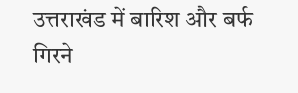उत्तराखंड में बारिश और बर्फ गिरने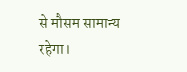से मौसम सामान्य रहेगा।